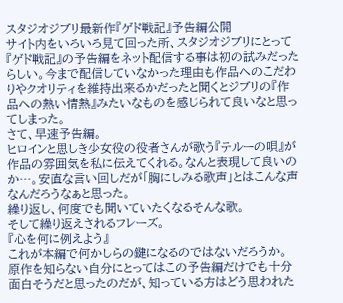スタジオジブリ最新作『ゲド戦記』予告編公開
サイト内をいろいろ見て回った所、スタジオジブリにとって『ゲド戦記』の予告編をネット配信する事は初の試みだったらしい。今まで配信していなかった理由も作品へのこだわりやクオリティを維持出来るかだったと聞くとジブリの『作品への熱い情熱』みたいなものを感じられて良いなと思ってしまった。
さて、早速予告編。
ヒロインと思しき少女役の役者さんが歌う『テルーの唄』が作品の雰囲気を私に伝えてくれる。なんと表現して良いのか…。安直な言い回しだが「胸にしみる歌声」とはこんな声なんだろうなぁと思った。
繰り返し、何度でも聞いていたくなるそんな歌。
そして繰り返えされるフレーズ。
『心を何に例えよう』
これが本編で何かしらの鍵になるのではないだろうか。
原作を知らない自分にとってはこの予告編だけでも十分面白そうだと思ったのだが、知っている方はどう思われた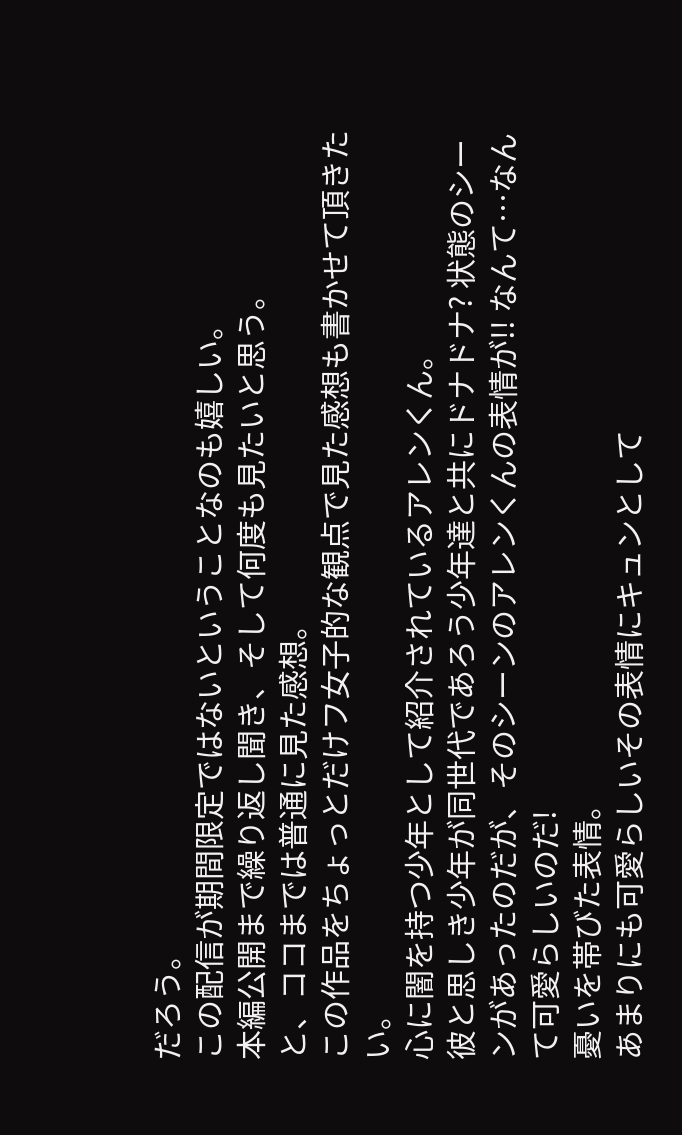だろう。
この配信が期間限定ではないということなのも嬉しい。
本編公開まで繰り返し聞き、そして何度も見たいと思う。
と、ココまでは普通に見た感想。
この作品をちょっとだけフ女子的な観点で見た感想も書かせて頂きたい。
心に闇を持つ少年として紹介されているアレンくん。
彼と思しき少年が同世代であろう少年達と共にドナドナ? 状態のシーンがあったのだが、そのシーンのアレンくんの表情が!! なんて…なんて可愛らしいのだ!
憂いを帯びた表情。
あまりにも可愛らしいその表情にキュンとして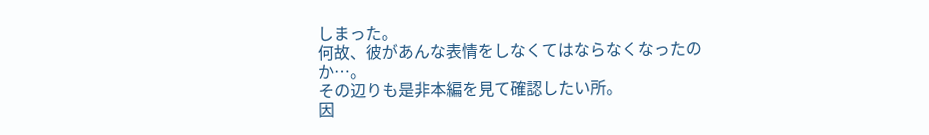しまった。
何故、彼があんな表情をしなくてはならなくなったのか…。
その辺りも是非本編を見て確認したい所。
因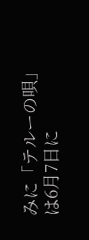みに「テルーの唄」は6月7日に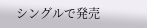シングルで発売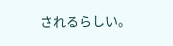されるらしい。